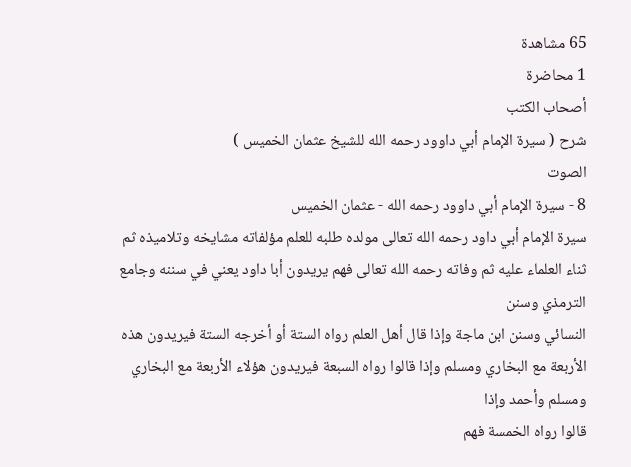65 مشاهدة
1 محاضرة
أصحاب الكتب
شرح ( سيرة الإمام أبي داوود رحمه الله للشيخ عثمان الخميس )
الصوت
8 - سيرة الإمام أبي داوود رحمه الله - عثمان الخميس
سيرة الإمام أبي داود رحمه الله تعالى مولده طلبه للعلم مؤلفاته مشايخه وتلاميذه ثم ثناء العلماء عليه ثم وفاته رحمه الله تعالى فهم يريدون أبا داود يعني في سننه وجامع الترمذي وسنن
النسائي وسنن ابن ماجة وإذا قال أهل العلم رواه الستة أو أخرجه الستة فيريدون هذه الأربعة مع البخاري ومسلم وإذا قالوا رواه السبعة فيريدون هؤلاء الأربعة مع البخاري ومسلم وأحمد وإذا
قالوا رواه الخمسة فهم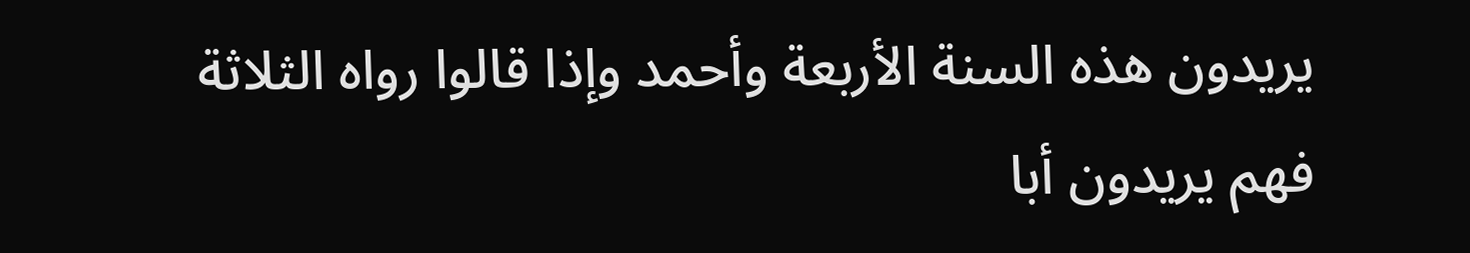يريدون هذه السنة الأربعة وأحمد وإذا قالوا رواه الثلاثة فهم يريدون أبا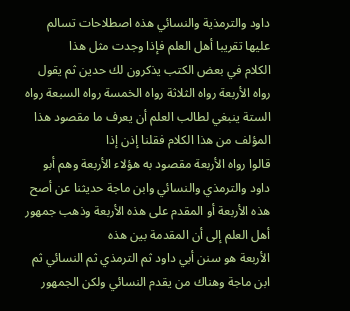داود والترمذية والنسائي هذه اصطلاحات تسالم عليها تقريبا أهل العلم فإذا وجدت مثل هذا
الكلام في بعض الكتب يذكرون لك حدين ثم يقول رواه الأربعة رواه الثلاثة رواه الخمسة رواه السبعة رواه الستة ينبغي لطالب العلم أن يعرف ما مقصود هذا المؤلف من هذا الكلام فقلنا إذن إذا
قالوا رواه الأربعة مقصود به هؤلاء الأربعة وهم أبو داود والترمذي والنسائي وابن ماجة حديثنا عن أصح هذه الأربعة أو المقدم على هذه الأربعة وذهب جمهور أهل العلم إلى أن المقدمة بين هذه
الأربعة هو سنن أبي داود ثم الترمذي ثم النسائي ثم ابن ماجة وهناك من يقدم النسائي ولكن الجمهور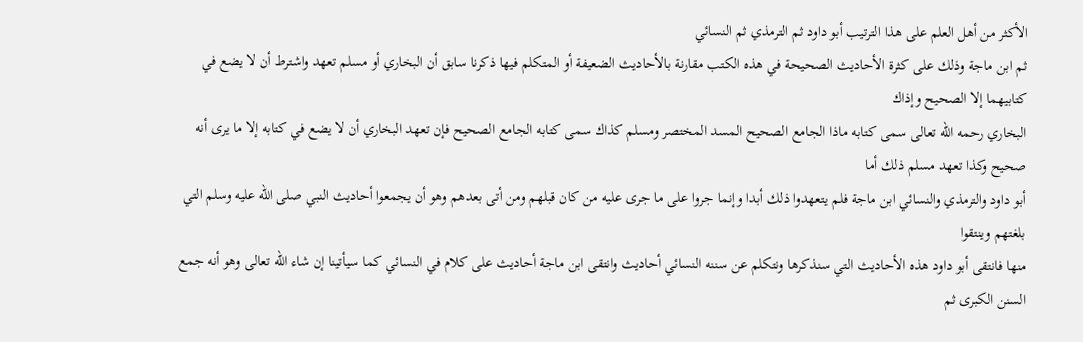الأكثر من أهل العلم على هذا الترتيب أبو داود ثم الترمذي ثم النسائي
ثم ابن ماجة وذلك على كثرة الأحاديث الصحيحة في هذه الكتب مقارنة بالأحاديث الضعيفة أو المتكلم فيها ذكرنا سابق أن البخاري أو مسلم تعهد واشترط أن لا يضع في كتابيهما إلا الصحيح وإذاك
البخاري رحمه الله تعالى سمى كتابه ماذا الجامع الصحيح المسد المختصر ومسلم كذاك سمى كتابه الجامع الصحيح فإن تعهد البخاري أن لا يضع في كتابه إلا ما يرى أنه صحيح وكذا تعهد مسلم ذلك أما
أبو داود والترمذي والنسائي ابن ماجة فلم يتعهدوا ذلك أبدا وإنما جروا على ما جرى عليه من كان قبلهم ومن أتى بعدهم وهو أن يجمعوا أحاديث النبي صلى الله عليه وسلم التي بلغتهم وينتقوا
منها فانتقى أبو داود هذه الأحاديث التي سنذكرها ونتكلم عن سننه النسائي أحاديث وانتقى ابن ماجة أحاديث على كلام في النسائي كما سيأتينا إن شاء الله تعالى وهو أنه جمع السنن الكبرى ثم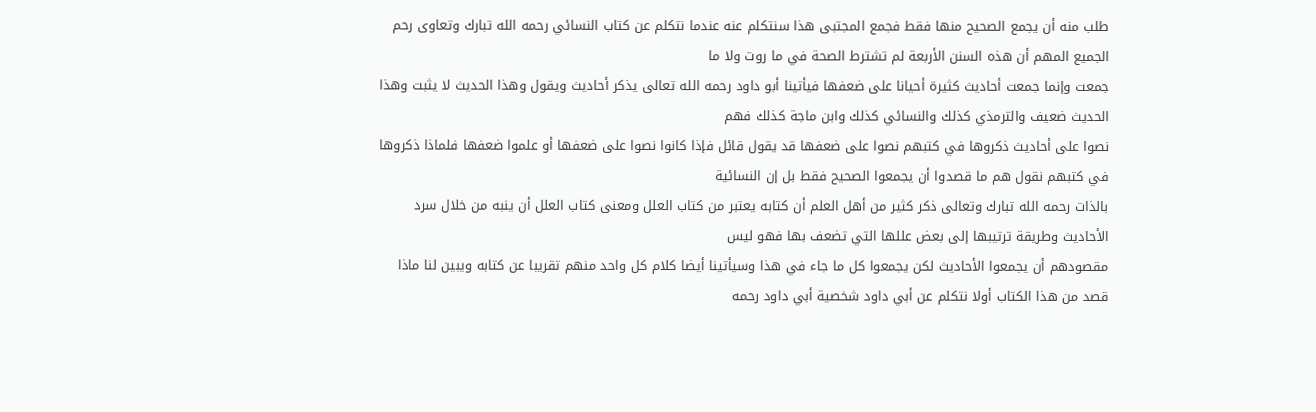طلب منه أن يجمع الصحيح منها فقط فجمع المجتبى هذا سنتكلم عنه عندما نتكلم عن كتاب النسائي رحمه الله تبارك وتعاوى رحم الجميع المهم أن هذه السنن الأربعة لم تشترط الصحة في ما روت ولا ما
جمعت وإنما جمعت أحاديث كثيرة أحيانا على ضعفها فيأتينا أبو داود رحمه الله تعالى يذكر أحاديث ويقول وهذا الحديث لا يثبت وهذا الحديث ضعيف والترمذي كذلك والنسائي كذلك وابن ماجة كذلك فهم
نصوا على أحاديث ذكروها في كتبهم نصوا على ضعفها قد يقول قائل فإذا كانوا نصوا على ضعفها أو علموا ضعفها فلماذا ذكروها في كتبهم نقول هم ما قصدوا أن يجمعوا الصحيح فقط بل إن النسائية
بالذات رحمه الله تبارك وتعالى ذكر كثير من أهل العلم أن كتابه يعتبر من كتاب العلل ومعنى كتاب العلل أن ينبه من خلال سرد الأحاديث وطريقة ترتيبها إلى بعض عللها التي تضعف بها فهو ليس
مقصودهم أن يجمعوا الأحاديث لكن يجمعوا كل ما جاء في هذا وسيأتينا أيضا كلام كل واحد منهم تقريبا عن كتابه ويبين لنا ماذا قصد من هذا الكتاب أولا نتكلم عن أبي داود شخصية أبي داود رحمه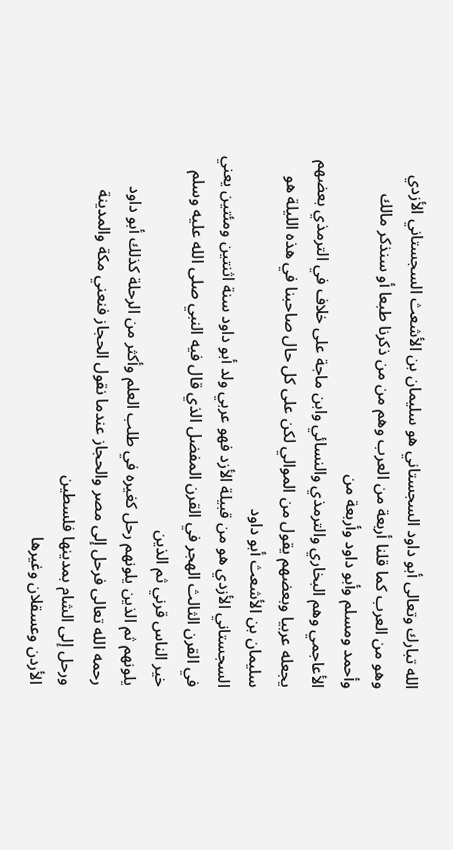الله تبارك وتعالى أبو داود السجستاني هو سليمان بن الأشعث السجستاني الأزدي وهو من العرب كما قلنا أربعة من العرب وهم من من ذكرنا طبعا أو سنذكر مالك وأحمد ومسلم وأبو داود وأربعة من
الأعاجمي وهم البخاري والترمذي والنسائي وابن ماجة على خلاف في الترمذي بعضهم يجعله عربيا وبعضهم يقول من الموالي لكن على كل حال صاحبنا في هذه الليلة هو سليمان بن الأشعث أبو داود
السجستاني الأزدي هو من قبيلة الأزد فهو عربي ولد أبو داود سنة اثنتين ومئتين يعني في القرن الثالث الهجر في القرن المفضل الذي قال فيه النبي صلى الله عليه وسلم خير الناس قرني ثم الذين
يلونهم ثم الذين يلونهم رحل كغيره في طلب العلم وأكثر من الرحلة كذلك أبو داود رحمه الله تعالى فرحل إلى مصر والحجاز عندما نقول الحجاز فنعني مكة والمدينة ورحل إلى الشام بمدينها فلسطين
الأردن وعسقلان وغيرها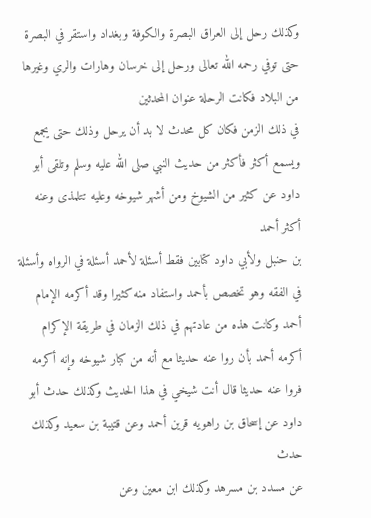وكذلك رحل إلى العراق البصرة والكوفة وبغداد واستقر في البصرة حتى توفي رحمه الله تعالى ورحل إلى خرسان وهارات والري وغيرها من البلاد فكانت الرحلة عنوان المحدثين
في ذلك الزمن فكان كل محدث لا بد أن يرحل وذلك حتى يجمع ويسمع أكثر فأكثر من حديث النبي صلى الله عليه وسلم وتلقى أبو داود عن كثير من الشيوخ ومن أشهر شيوخه وعليه تتلمذى وعنه أكثر أحمد
بن حنبل ولأبي داود كتابين فقط أسئلة لأحمد أسئلة في الرواه وأسئلة في الفقه وهو تخصص بأحمد واستفاد منه كثيرا وقد أكرمه الإمام أحمد وكانت هذه من عادتهم في ذلك الزمان في طريقة الإكرام
أكرمه أحمد بأن روا عنه حديثا مع أنه من كبار شيوخه وإنه أكرمه فروا عنه حديثا قال أنت شيخي في هذا الحديث وكذلك حدث أبو داود عن إسحاق بن راهويه قرين أحمد وعن قتيبة بن سعيد وكذلك حدث
عن مسدد بن مسرهد وكذلك ابن معين وعن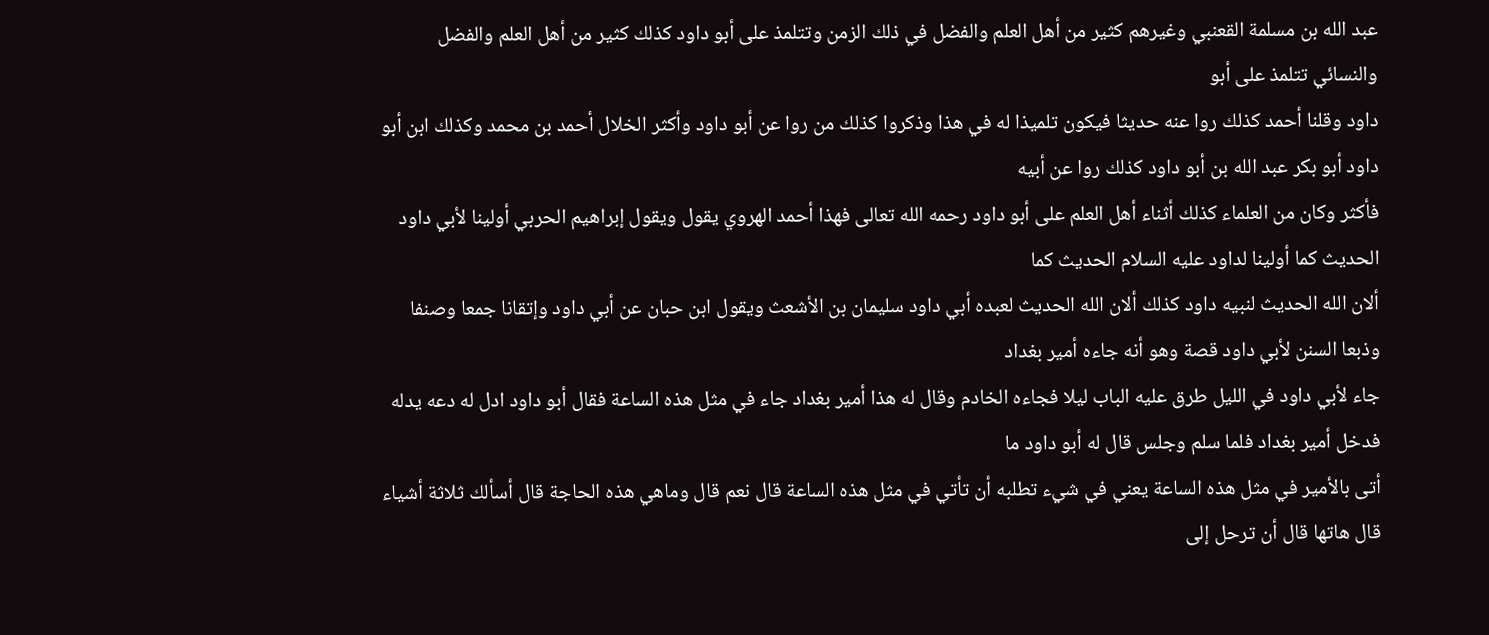عبد الله بن مسلمة القعنبي وغيرهم كثير من أهل العلم والفضل في ذلك الزمن وتتلمذ على أبو داود كذلك كثير من أهل العلم والفضل والنسائي تتلمذ على أبو
داود وقلنا أحمد كذلك روا عنه حديثا فيكون تلميذا له في هذا وذكروا كذلك من روا عن أبو داود وأكثر الخلال أحمد بن محمد وكذلك ابن أبو داود أبو بكر عبد الله بن أبو داود كذلك روا عن أبيه
فأكثر وكان من العلماء كذلك أثناء أهل العلم على أبو داود رحمه الله تعالى فهذا أحمد الهروي يقول ويقول إبراهيم الحربي أولينا لأبي داود الحديث كما أولينا لداود عليه السلام الحديث كما
ألان الله الحديث لنبيه داود كذلك ألان الله الحديث لعبده أبي داود سليمان بن الأشعث ويقول ابن حبان عن أبي داود وإتقانا جمعا وصنفا وذبعا السنن لأبي داود قصة وهو أنه جاءه أمير بغداد
جاء لأبي داود في الليل طرق عليه الباب ليلا فجاءه الخادم وقال له هذا أمير بغداد جاء في مثل هذه الساعة فقال أبو داود ادل له دعه يدله فدخل أمير بغداد فلما سلم وجلس قال له أبو داود ما
أتى بالأمير في مثل هذه الساعة يعني في شيء تطلبه أن تأتي في مثل هذه الساعة قال نعم قال وماهي هذه الحاجة قال أسألك ثلاثة أشياء قال هاتها قال أن ترحل إلى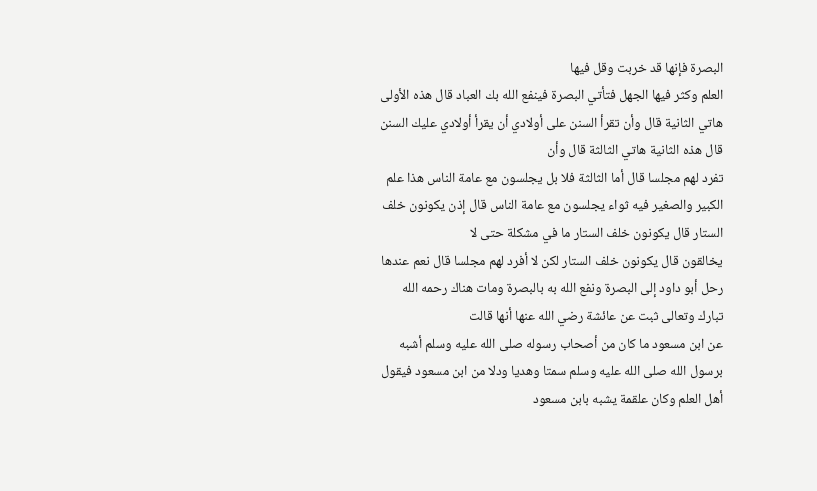البصرة فإنها قد خربت وقل فيها
العلم وكثر فيها الجهل فتأتي البصرة فينفع الله بك العباد قال هذه الأولى هاتي الثانية قال وأن تقرأ السنن على أولادي أن يقرأ أولادي عليك السنن قال هذه الثانية هاتي الثالثة قال وأن
تفرد لهم مجلسا قال أما الثالثة فلا بل يجلسون مع عامة الناس هذا علم الكبير والصغير فيه ثواء يجلسون مع عامة الناس قال إذن يكونون خلف الستار قال يكونون خلف الستار ما في مشكلة حتى لا
يخالقون قال يكونون خلف الستار لكن لا أفرد لهم مجلسا قال نعم عندها رحل أبو داود إلى البصرة ونفع الله به بالبصرة ومات هناك رحمه الله تبارك وتعالى ثبت عن عائشة رضي الله عنها أنها قالت
عن ابن مسعود ما كان من أصحاب رسوله صلى الله عليه وسلم أشبه برسول الله صلى الله عليه وسلم سمتا وهديا ودلا من ابن مسعود فيقول أهل العلم وكان علقمة يشبه بابن مسعود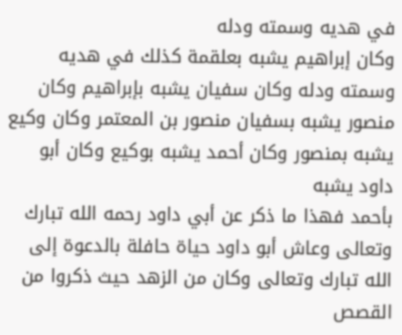في هديه وسمته ودله
وكان إبراهيم يشبه بعلقمة كذلك في هديه وسمته ودله وكان سفيان يشبه بإبراهيم وكان منصور يشبه بسفيان منصور بن المعتمر وكان وكيع يشبه بمنصور وكان أحمد يشبه بوكيع وكان أبو داود يشبه
بأحمد فهذا ما ذكر عن أبي داود رحمه الله تبارك وتعالى وعاش أبو داود حياة حافلة بالدعوة إلى الله تبارك وتعالى وكان من الزهد حيث ذكروا من القصص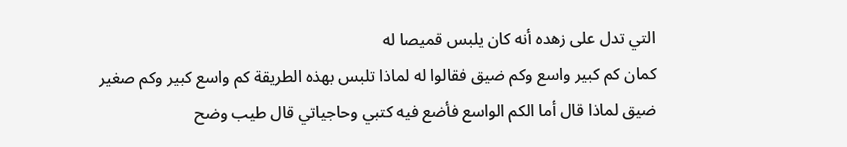التي تدل على زهده أنه كان يلبس قميصا له
كمان كم كبير واسع وكم ضيق فقالوا له لماذا تلبس بهذه الطريقة كم واسع كبير وكم صغير ضيق لماذا قال أما الكم الواسع فأضع فيه كتبي وحاجياتي قال طيب وضح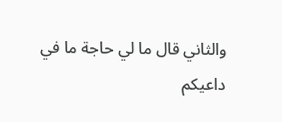والثاني قال ما لي حاجة ما في
داعيكم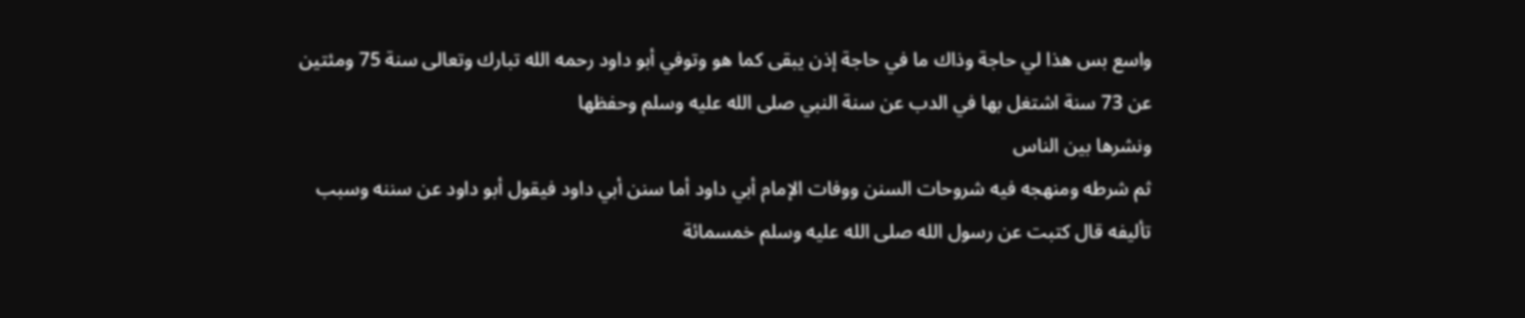واسع بس هذا لي حاجة وذاك ما في حاجة إذن يبقى كما هو وتوفي أبو داود رحمه الله تبارك وتعالى سنة 75 ومئتين عن 73 سنة اشتغل بها في الدب عن سنة النبي صلى الله عليه وسلم وحفظها
ونشرها بين الناس
ثم شرطه ومنهجه فيه شروحات السنن ووفات الإمام أبي داود أما سنن أبي داود فيقول أبو داود عن سننه وسبب تأليفه قال كتبت عن رسول الله صلى الله عليه وسلم خمسمائة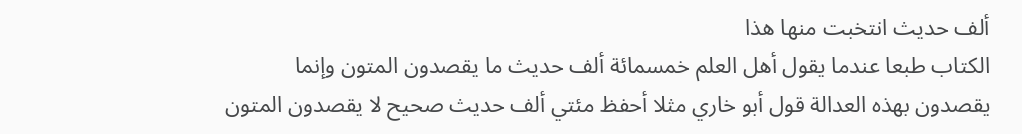ألف حديث انتخبت منها هذا
الكتاب طبعا عندما يقول أهل العلم خمسمائة ألف حديث ما يقصدون المتون وإنما يقصدون بهذه العدالة قول أبو خاري مثلا أحفظ مئتي ألف حديث صحيح لا يقصدون المتون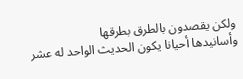ولكن يقصدون بالطرق بطرقها
وأسانيدها أحيانا يكون الحديث الواحد له عشر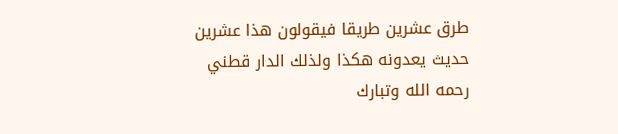طرق عشرين طريقا فيقولون هذا عشرين حديث يعدونه هكذا ولذلك الدار قطني رحمه الله وتبارك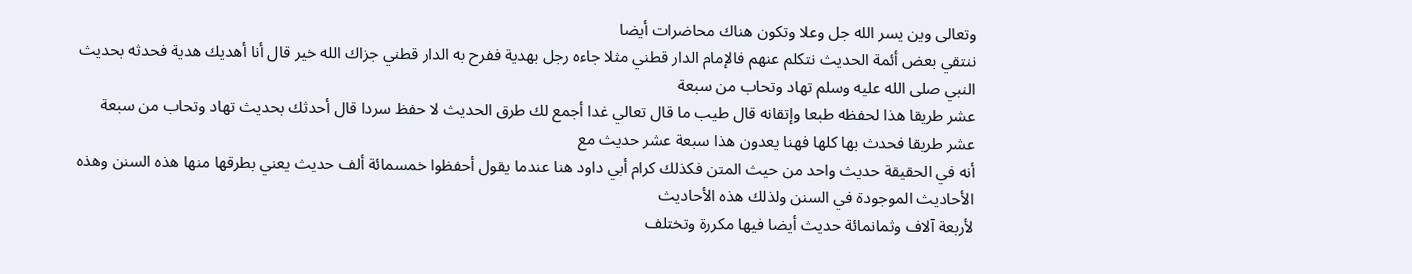وتعالى وين يسر الله جل وعلا وتكون هناك محاضرات أيضا
ننتقي بعض أئمة الحديث نتكلم عنهم فالإمام الدار قطني مثلا جاءه رجل بهدية ففرح به الدار قطني جزاك الله خير قال أنا أهديك هدية فحدثه بحديث النبي صلى الله عليه وسلم تهاد وتحاب من سبعة
عشر طريقا هذا لحفظه طبعا وإتقانه قال طيب ما قال تعالي غدا أجمع لك طرق الحديث لا حفظ سردا قال أحدثك بحديث تهاد وتحاب من سبعة عشر طريقا فحدث بها كلها فهنا يعدون هذا سبعة عشر حديث مع
أنه في الحقيقة حديث واحد من حيث المتن فكذلك كرام أبي داود هنا عندما يقول أحفظوا خمسمائة ألف حديث يعني بطرقها منها هذه السنن وهذه الأحاديث الموجودة في السنن ولذلك هذه الأحاديث
لأربعة آلاف وثمانمائة حديث أيضا فيها مكررة وتختلف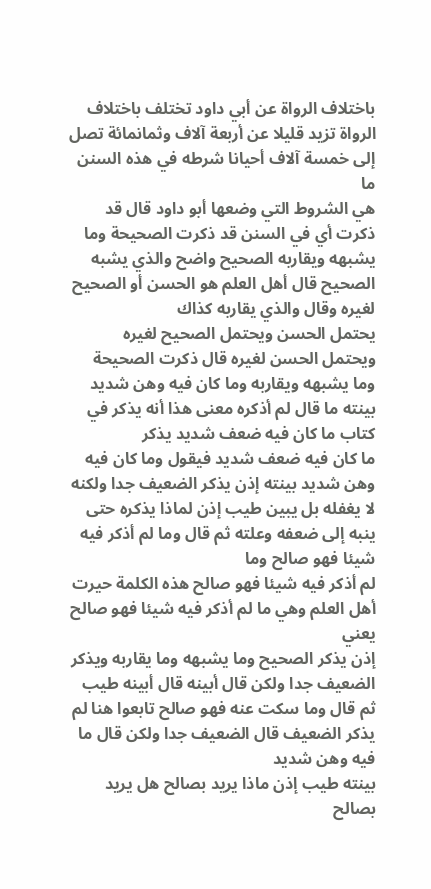باختلاف الرواة عن أبي داود تختلف باختلاف الرواة تزيد قليلا عن أربعة آلاف وثمانمائة تصل إلى خمسة آلاف أحيانا شرطه في هذه السنن ما
هي الشروط التي وضعها أبو داود قال قد ذكرت أي في السنن قد ذكرت الصحيحة وما يشبهه ويقاربه الصحيح واضح والذي يشبه الصحيح قال أهل العلم هو الحسن أو الصحيح لغيره وقال والذي يقاربه كذاك
يحتمل الحسن ويحتمل الصحيح لغيره ويحتمل الحسن لغيره قال ذكرت الصحيحة وما يشبهه ويقاربه وما كان فيه وهن شديد بينته ما قال لم أذكره معنى هذا أنه يذكر في كتاب ما كان فيه ضعف شديد يذكر
ما كان فيه ضعف شديد فيقول وما كان فيه وهن شديد بينته إذن يذكر الضعيف جدا ولكنه لا يغفله بل يبين طيب إذن لماذا يذكره حتى ينبه إلى ضعفه وعلته ثم قال وما لم أذكر فيه شيئا فهو صالح وما
لم أذكر فيه شيئا فهو صالح هذه الكلمة حيرت أهل العلم وهي ما لم أذكر فيه شيئا فهو صالح يعني
إذن يذكر الصحيح وما يشبهه وما يقاربه ويذكر الضعيف جدا ولكن قال أبينه قال أبينه طيب ثم قال وما سكت عنه فهو صالح تابعوا هنا لم يذكر الضعيف قال الضعيف جدا ولكن قال ما فيه وهن شديد
بينته طيب إذن ماذا يريد بصالح هل يريد بصالح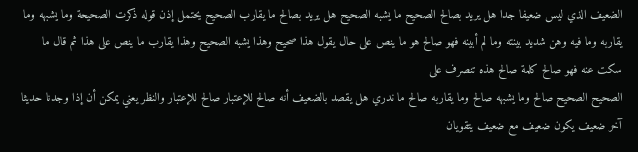الضعيف الذي ليس ضعيفا جدا هل يريد بصالح الصحيح ما يشبه الصحيح هل يريد بصالح ما يقارب الصحيح يحتمل إذن قوله ذكرت الصحيحة وما يشبهه وما
يقاربه وما فيه وهن شديد بينته وما لم أبينه فهو صالح هو ما ينص على حال يقول هذا صحيح وهذا يشبه الصحيح وهذا يقارب ما ينص على هذا ثم قال ما سكت عنه فهو صالح كلمة صالح هذه تنصرف على
الصحيح الصحيح صالح وما يشبهه صالح وما يقاربه صالح ما ندري هل يقصد بالضعيف أنه صالح للإعتبار صالح للإعتبار والنظر يعني يمكن أن إذا وجدنا حديثا آخر ضعيف يكون ضعيف مع ضعيف يتقويان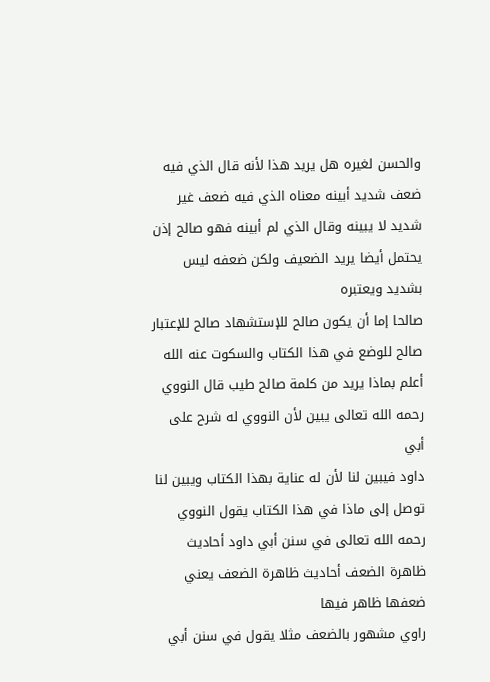والحسن لغيره هل يريد هذا لأنه قال الذي فيه ضعف شديد أبينه معناه الذي فيه ضعف غير شديد لا يبينه وقال الذي لم أبينه فهو صالح إذن يحتمل أيضا يريد الضعيف ولكن ضعفه ليس بشديد ويعتبره
صالحا إما أن يكون صالح للإستشهاد صالح للإعتبار صالح للوضع في هذا الكتاب والسكوت عنه الله أعلم بماذا يريد من كلمة صالح طيب قال النووي رحمه الله تعالى يبين لأن النووي له شرح على أبي
داود فيبين لنا لأن له عناية بهذا الكتاب ويبين لنا توصل إلى ماذا في هذا الكتاب يقول النووي رحمه الله تعالى في سنن أبي داود أحاديث ظاهرة الضعف أحاديث ظاهرة الضعف يعني ضعفها ظاهر فيها
راوي مشهور بالضعف مثلا يقول في سنن أبي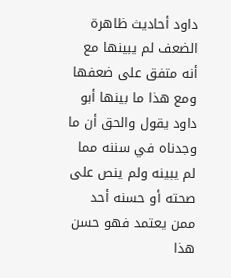داود أحاديث ظاهرة الضعف لم يبينها مع أنه متفق على ضعفها ومع هذا ما بينها أبو داود يقول والحق أن ما وجدناه في سننه مما لم يبينه ولم ينص على
صحته أو حسنه أحد ممن يعتمد فهو حسن هذا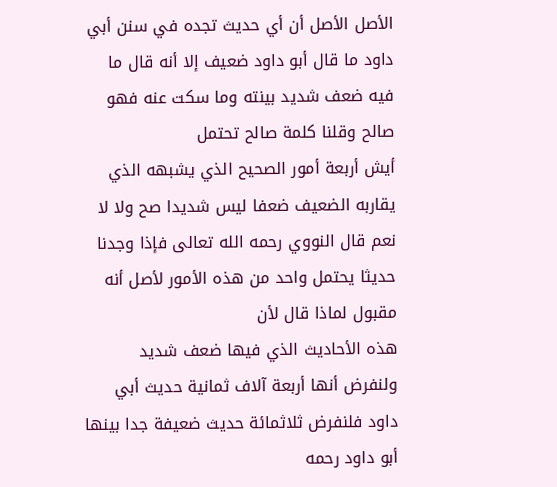الأصل الأصل أن أي حديث تجده في سنن أبي داود ما قال أبو داود ضعيف إلا أنه قال ما فيه ضعف شديد بينته وما سكت عنه فهو صالح وقلنا كلمة صالح تحتمل
أيش أربعة أمور الصحيح الذي يشبهه الذي يقاربه الضعيف ضعفا ليس شديدا صح ولا لا نعم قال النووي رحمه الله تعالى فإذا وجدنا حديثا يحتمل واحد من هذه الأمور لأصل أنه مقبول لماذا قال لأن
هذه الأحاديث الذي فيها ضعف شديد ولنفرض أنها أربعة آلاف ثمانية حديث أبي داود فلنفرض ثلاثمائة حديث ضعيفة جدا بينها أبو داود رحمه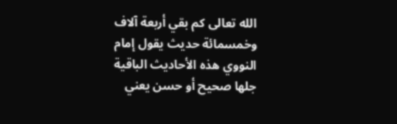الله تعالى كم بقي أربعة آلاف وخمسمائة حديث يقول إمام
النووي هذه الأحاديث الباقية جلها صحيح أو حسن يعني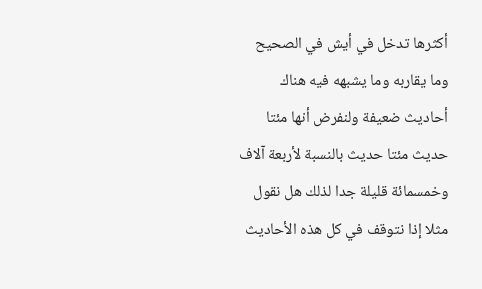أكثرها تدخل في أيش في الصحيح وما يقاربه وما يشبهه فيه هناك أحاديث ضعيفة ولنفرض أنها مئتا حديث مئتا حديث بالنسبة لأربعة آلاف
وخمسمائة قليلة جدا لذلك هل نقول مثلا إذا نتوقف في كل هذه الأحاديث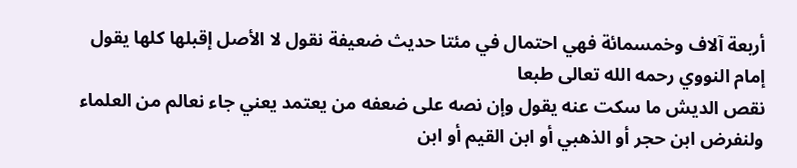أربعة آلاف وخمسمائة فهي احتمال في مئتا حديث ضعيفة نقول لا الأصل إقبلها كلها يقول إمام النووي رحمه الله تعالى طبعا
نقص الديش ما سكت عنه يقول وإن نصه على ضعفه من يعتمد يعني جاء نعالم من العلماء ولنفرض ابن حجر أو الذهبي أو ابن القيم أو ابن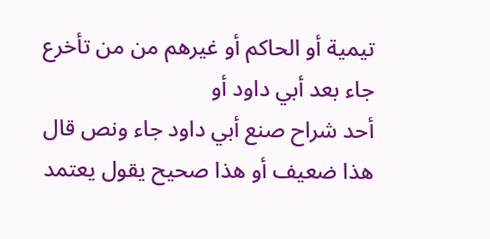تيمية أو الحاكم أو غيرهم من من تأخرع جاء بعد أبي داود أو
أحد شراح صنع أبي داود جاء ونص قال هذا ضعيف أو هذا صحيح يقول يعتمد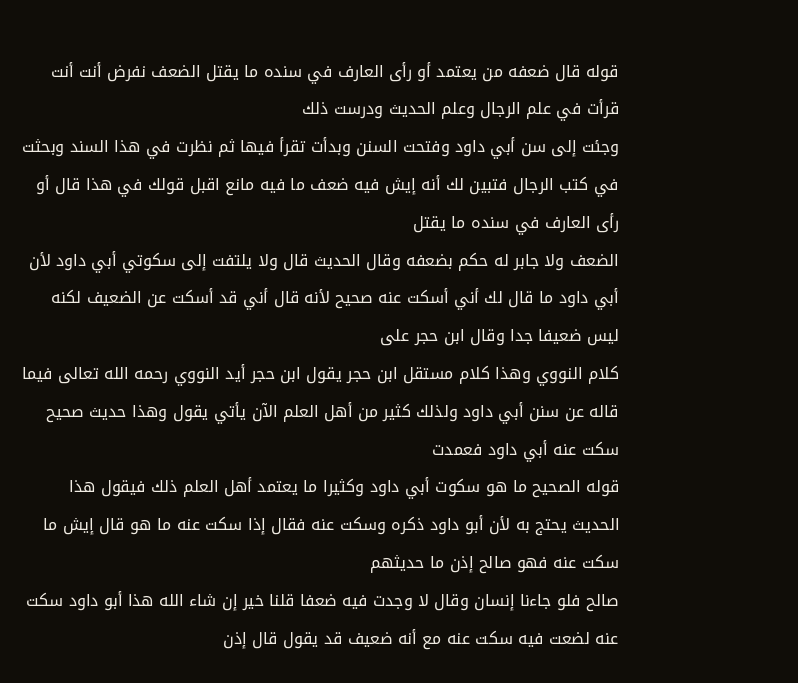قوله قال ضعفه من يعتمد أو رأى العارف في سنده ما يقتل الضعف نفرض أنت أنت قرأت في علم الرجال وعلم الحديث ودرست ذلك
وجئت إلى سن أبي داود وفتحت السنن وبدأت تقرأ فيها ثم نظرت في هذا السند وبحثت في كتب الرجال فتبين لك أنه إيش فيه ضعف ما فيه مانع اقبل قولك في هذا قال أو رأى العارف في سنده ما يقتل
الضعف ولا جابر له حكم بضعفه وقال الحديث قال ولا يلتفت إلى سكوتي أبي داود لأن أبي داود ما قال لك أني أسكت عنه صحيح لأنه قال أني قد أسكت عن الضعيف لكنه ليس ضعيفا جدا وقال ابن حجر على
كلام النووي وهذا كلام مستقل ابن حجر يقول ابن حجر أيد النووي رحمه الله تعالى فيما قاله عن سنن أبي داود ولذلك كثير من أهل العلم الآن يأتي يقول وهذا حديث صحيح سكت عنه أبي داود فعمدت
قوله الصحيح ما هو سكوت أبي داود وكثيرا ما يعتمد أهل العلم ذلك فيقول هذا الحديث يحتج به لأن أبو داود ذكره وسكت عنه فقال إذا سكت عنه ما هو قال إيش ما سكت عنه فهو صالح إذن ما حديثهم
صالح فلو جاءنا إنسان وقال لا وجدت فيه ضعفا قلنا خير إن شاء الله هذا أبو داود سكت عنه لضعت فيه سكت عنه مع أنه ضعيف قد يقول قال إذن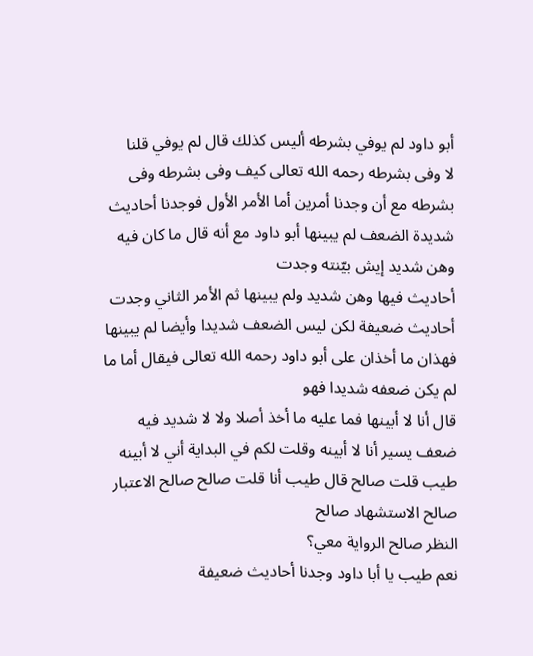أبو داود لم يوفي بشرطه أليس كذلك قال لم يوفي قلنا
لا وفى بشرطه رحمه الله تعالى كيف وفى بشرطه وفى بشرطه مع أن وجدنا أمرين أما الأمر الأول فوجدنا أحاديث شديدة الضعف لم يبينها أبو داود مع أنه قال ما كان فيه وهن شديد إيش بيّنته وجدت
أحاديث فيها وهن شديد ولم يبينها ثم الأمر الثاني وجدت أحاديث ضعيفة لكن ليس الضعف شديدا وأيضا لم يبينها فهذان ما أخذان على أبو داود رحمه الله تعالى فيقال أما ما لم يكن ضعفه شديدا فهو
قال أنا لا أبينها فما عليه ما أخذ أصلا ولا لا شديد فيه ضعف يسير أنا لا أبينه وقلت لكم في البداية أني لا أبينه طيب قلت صالح قال طيب أنا قلت صالح صالح الاعتبار صالح الاستشهاد صالح
النظر صالح الرواية معي؟
نعم طيب يا أبا داود وجدنا أحاديث ضعيفة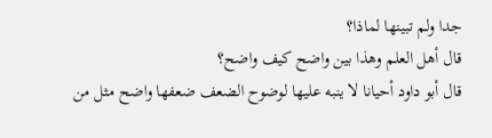جدا ولم تبينها لماذا؟
قال أهل العلم وهذا بين واضح كيف واضح؟
قال أبو داود أحيانا لا ينبه عليها لوضوح الضعف ضعفها واضح مثل من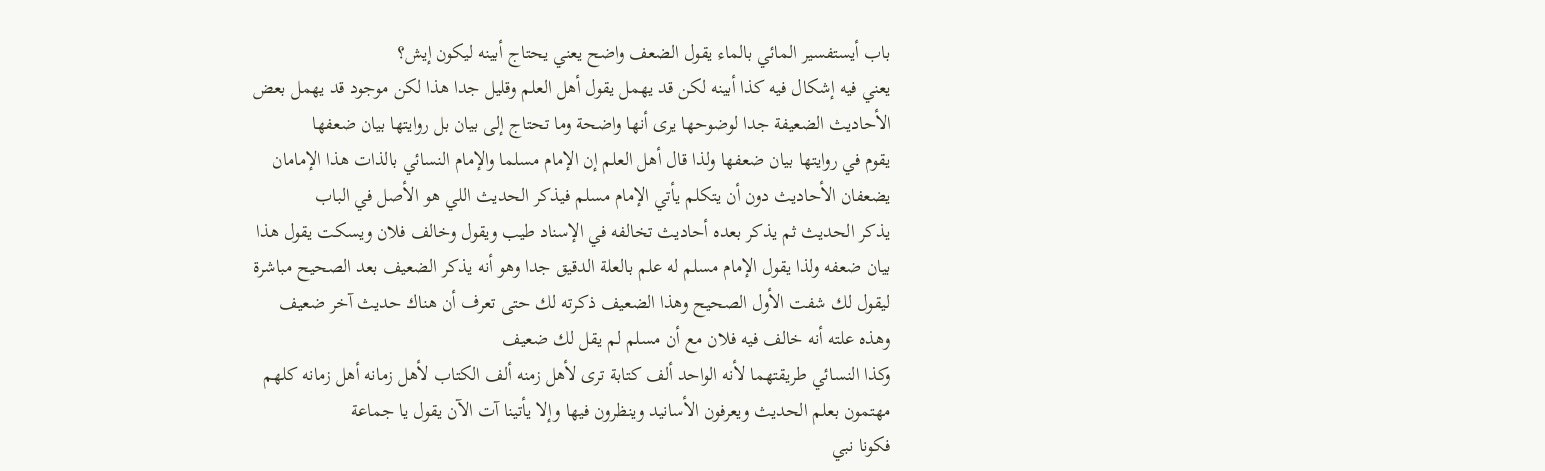باب أيستفسير المائي بالماء يقول الضعف واضح يعني يحتاج أبينه ليكون إيش؟
يعني فيه إشكال فيه كذا أبينه لكن قد يهمل يقول أهل العلم وقليل جدا هذا لكن موجود قد يهمل بعض الأحاديث الضعيفة جدا لوضوحها يرى أنها واضحة وما تحتاج إلى بيان بل روايتها بيان ضعفها
يقوم في روايتها بيان ضعفها ولذا قال أهل العلم إن الإمام مسلما والإمام النسائي بالذات هذا الإمامان يضعفان الأحاديث دون أن يتكلم يأتي الإمام مسلم فيذكر الحديث اللي هو الأصل في الباب
يذكر الحديث ثم يذكر بعده أحاديث تخالفه في الإسناد طيب ويقول وخالف فلان ويسكت يقول هذا بيان ضعفه ولذا يقول الإمام مسلم له علم بالعلة الدقيق جدا وهو أنه يذكر الضعيف بعد الصحيح مباشرة
ليقول لك شفت الأول الصحيح وهذا الضعيف ذكرته لك حتى تعرف أن هناك حديث آخر ضعيف وهذه علته أنه خالف فيه فلان مع أن مسلم لم يقل لك ضعيف
وكذا النسائي طريقتهما لأنه الواحد ألف كتابة ترى لأهل زمنه ألف الكتاب لأهل زمانه أهل زمانه كلهم مهتمون بعلم الحديث ويعرفون الأسانيد وينظرون فيها وإلا يأتينا آت الآن يقول يا جماعة
فكونا نبي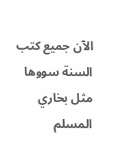الآن جميع كتب السنة سووها مثل بخاري المسلم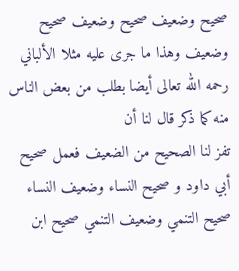صحيح وضعيف صحيح وضعيف صحيح وضعيف وهذا ما جرى عليه مثلا الألباني رحمه الله تعالى أيضا بطلب من بعض الناس منه كما ذكر قال لنا أن
تفز لنا الصحيح من الضعيف فعمل صحيح أبي داود و صحيح النساء وضعيف النساء صحيح التنمي وضعيف التنمي صحيح ابن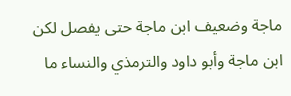ماجة وضعيف ابن ماجة حتى يفصل لكن ابن ماجة وأبو داود والترمذي والنساء ما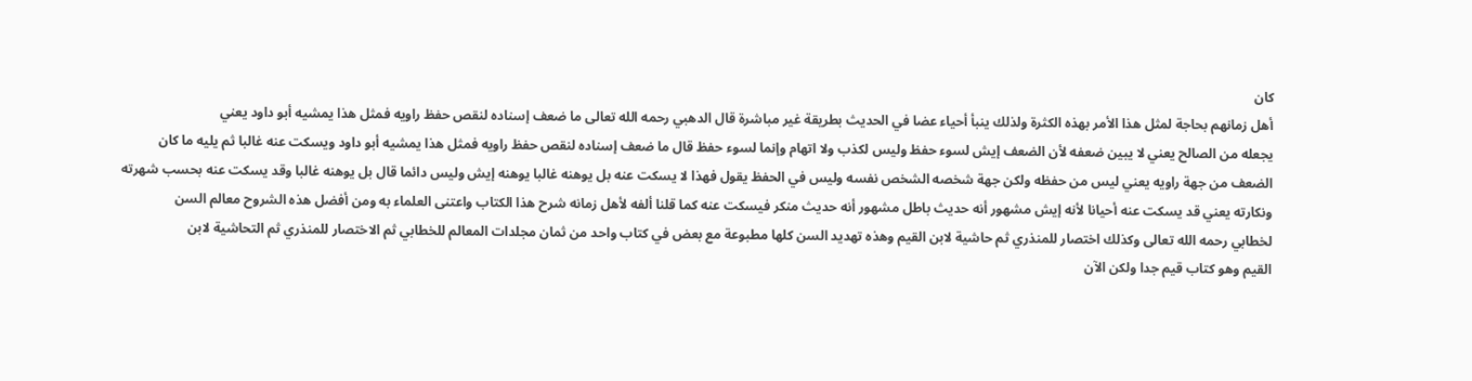كان
أهل زمانهم بحاجة لمثل هذا الأمر بهذه الكثرة ولذلك ينبأ أحياء عضا في الحديث بطريقة غير مباشرة قال الدهبي رحمه الله تعالى ما ضعف إسناده لنقص حفظ راويه فمثل هذا يمشيه أبو داود يعني
يجعله من الصالح يعني لا يبين ضعفه لأن الضعف إيش لسوء حفظ وليس لكذب ولا اتهام وإنما لسوء حفظ قال ما ضعف إسناده لنقص حفظ راويه فمثل هذا يمشيه أبو داود ويسكت عنه غالبا ثم يليه ما كان
الضعف من جهة راويه يعني ليس من حفظه ولكن جهة شخصه الشخص نفسه وليس في الحفظ يقول فهذا لا يسكت عنه بل يوهنه غالبا يوهنه إيش وليس دائما قال بل يوهنه غالبا وقد يسكت عنه بحسب شهرته
ونكارته يعني قد يسكت عنه أحيانا لأنه إيش مشهور أنه حديث باطل مشهور أنه حديث منكر فيسكت عنه كما قلنا ألفه لأهل زمانه شرح هذا الكتاب واعتنى العلماء به ومن أفضل هذه الشروح معالم السن
لخطابي رحمه الله تعالى وكذلك اختصار للمنذري ثم حاشية لابن القيم وهذه تهديد السن كلها مطبوعة مع بعض في كتاب واحد من ثمان مجلدات المعالم للخطابي ثم الاختصار للمنذري ثم التحاشية لابن
القيم وهو كتاب قيم جدا ولكن الآن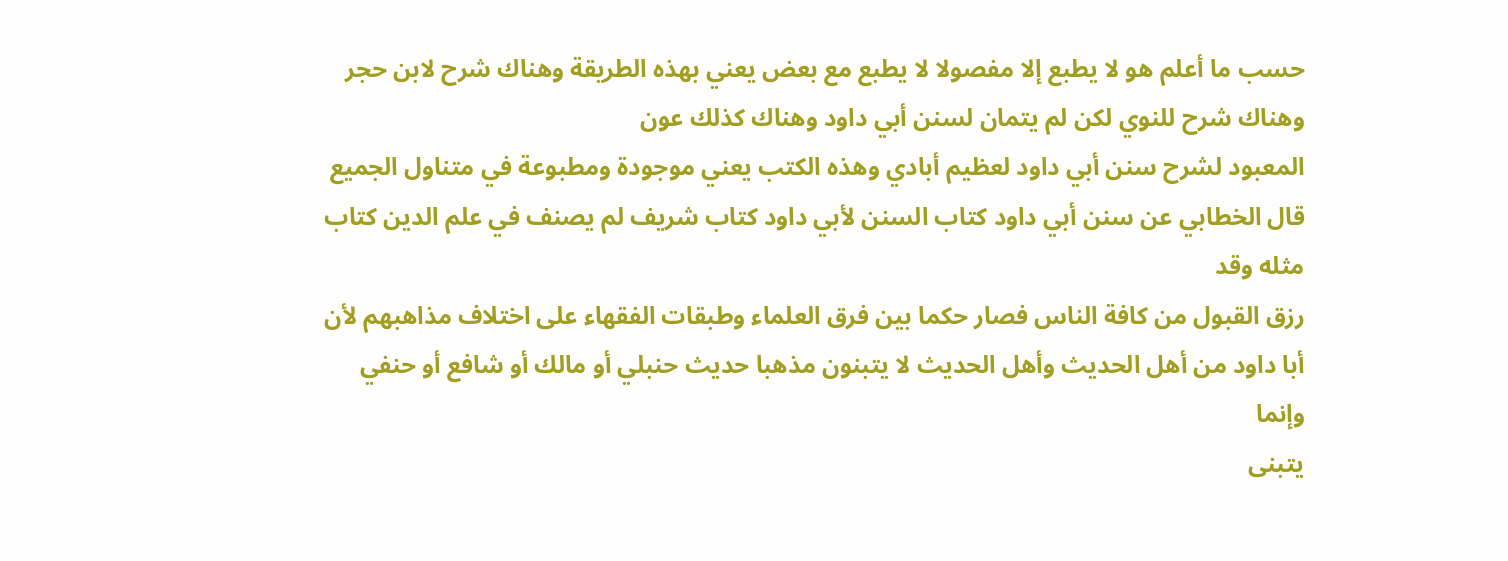حسب ما أعلم هو لا يطبع إلا مفصولا لا يطبع مع بعض يعني بهذه الطريقة وهناك شرح لابن حجر وهناك شرح للنوي لكن لم يتمان لسنن أبي داود وهناك كذلك عون
المعبود لشرح سنن أبي داود لعظيم أبادي وهذه الكتب يعني موجودة ومطبوعة في متناول الجميع قال الخطابي عن سنن أبي داود كتاب السنن لأبي داود كتاب شريف لم يصنف في علم الدين كتاب مثله وقد
رزق القبول من كافة الناس فصار حكما بين فرق العلماء وطبقات الفقهاء على اختلاف مذاهبهم لأن أبا داود من أهل الحديث وأهل الحديث لا يتبنون مذهبا حديث حنبلي أو مالك أو شافع أو حنفي وإنما
يتبنى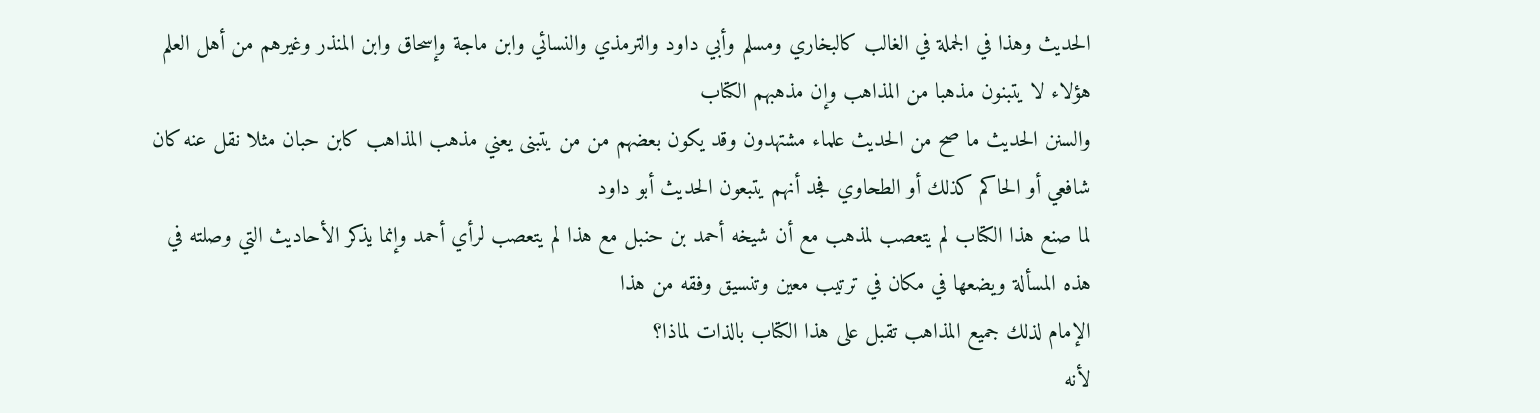الحديث وهذا في الجملة في الغالب كالبخاري ومسلم وأبي داود والترمذي والنسائي وابن ماجة وإسحاق وابن المنذر وغيرهم من أهل العلم هؤلاء لا يتبنون مذهبا من المذاهب وإن مذهبهم الكتاب
والسنن الحديث ما صح من الحديث علماء مشتهدون وقد يكون بعضهم من من يتبنى يعني مذهب المذاهب كابن حبان مثلا نقل عنه كان شافعي أو الحاكم كذلك أو الطحاوي فجد أنهم يتبعون الحديث أبو داود
لما صنع هذا الكتاب لم يتعصب لمذهب مع أن شيخه أحمد بن حنبل مع هذا لم يتعصب لرأي أحمد وإنما يذكر الأحاديث التي وصلته في هذه المسألة ويضعها في مكان في ترتيب معين وتنسيق وفقه من هذا
الإمام لذلك جميع المذاهب تقبل على هذا الكتاب بالذات لماذا؟
لأنه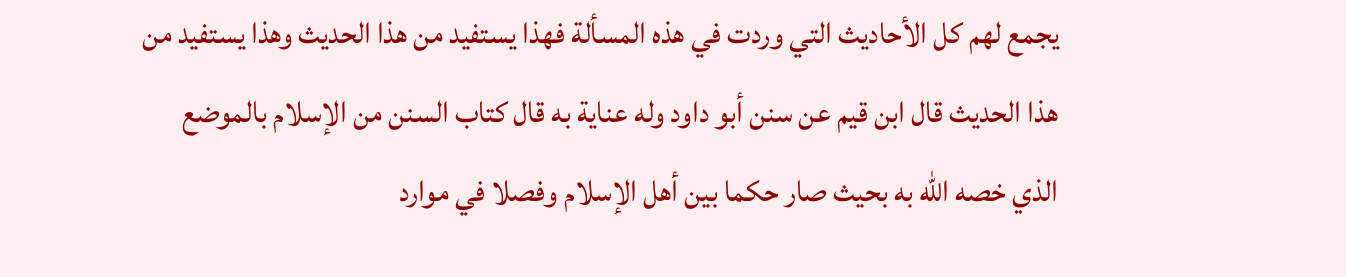يجمع لهم كل الأحاديث التي وردت في هذه المسألة فهذا يستفيد من هذا الحديث وهذا يستفيد من هذا الحديث قال ابن قيم عن سنن أبو داود وله عناية به قال كتاب السنن من الإسلام بالموضع
الذي خصه الله به بحيث صار حكما بين أهل الإسلام وفصلا في موارد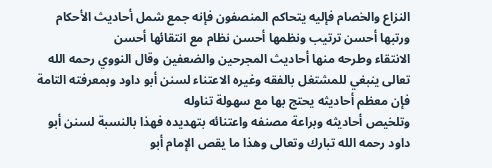النزاع والخصام فإليه يتحاكم المنصفون فإنه جمع شمل أحاديث الأحكام ورتبها أحسن ترتيب ونظمها أحسن نظام مع انتقائها أحسن
الانتقاء وطرحه منها أحاديث المجرحين والضعفين وقال النووي رحمه الله تعالى ينبغي للمشتغل بالفقه وغيره الاعتناء لسنن أبو داود وبمعرفته التامة فإن معظم أحاديثه يحتج بها مع سهولة تناوله
وتلخيص أحاديثه وبراعة مصنفه واعتنائه بتهديده فهذا بالنسبة لسنن أبو داود رحمه الله تبارك وتعالى وهذا ما يقص الإمام أبو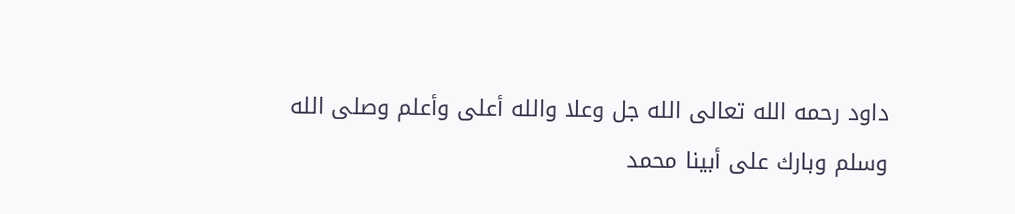داود رحمه الله تعالى الله جل وعلا والله أعلى وأعلم وصلى الله
وسلم وبارك على أبينا محمد